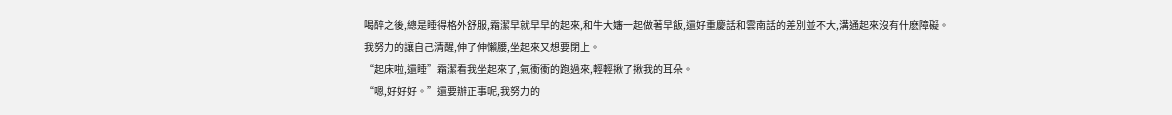喝醉之後,總是睡得格外舒服,霜潔早就早早的起來,和牛大嬸一起做著早飯,還好重慶話和雲南話的差別並不大,溝通起來沒有什麽障礙。
我努力的讓自己清醒,伸了伸懶腰,坐起來又想要閉上。
“起床啦,還睡”霜潔看我坐起來了,氣衝衝的跑過來,輕輕揪了揪我的耳朵。
“嗯,好好好。”還要辦正事呢,我努力的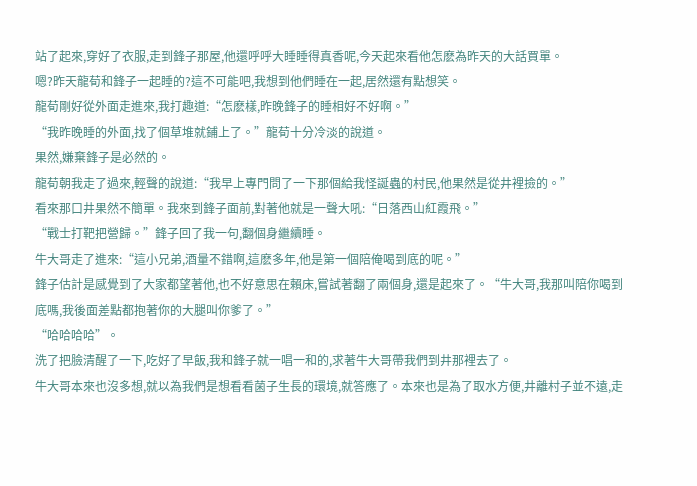站了起來,穿好了衣服,走到鋒子那屋,他還呼呼大睡睡得真香呢,今天起來看他怎麽為昨天的大話買單。
嗯?昨天龍荀和鋒子一起睡的?這不可能吧,我想到他們睡在一起,居然還有點想笑。
龍荀剛好從外面走進來,我打趣道:“怎麽樣,昨晚鋒子的睡相好不好啊。”
“我昨晚睡的外面,找了個草堆就鋪上了。”龍荀十分冷淡的說道。
果然,嫌棄鋒子是必然的。
龍荀朝我走了過來,輕聲的說道:“我早上專門問了一下那個給我怪誕蟲的村民,他果然是從井裡撿的。”
看來那口井果然不簡單。我來到鋒子面前,對著他就是一聲大吼:“日落西山紅霞飛。”
“戰士打靶把營歸。”鋒子回了我一句,翻個身繼續睡。
牛大哥走了進來:“這小兄弟,酒量不錯啊,這麽多年,他是第一個陪俺喝到底的呢。”
鋒子估計是感覺到了大家都望著他,也不好意思在賴床,嘗試著翻了兩個身,還是起來了。“牛大哥,我那叫陪你喝到底嗎,我後面差點都抱著你的大腿叫你爹了。”
“哈哈哈哈”。
洗了把臉清醒了一下,吃好了早飯,我和鋒子就一唱一和的,求著牛大哥帶我們到井那裡去了。
牛大哥本來也沒多想,就以為我們是想看看菌子生長的環境,就答應了。本來也是為了取水方便,井離村子並不遠,走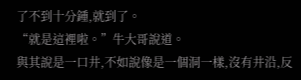了不到十分鍾,就到了。
“就是這裡啦。”牛大哥說道。
與其說是一口井,不如說像是一個洞一樣,沒有井沿,反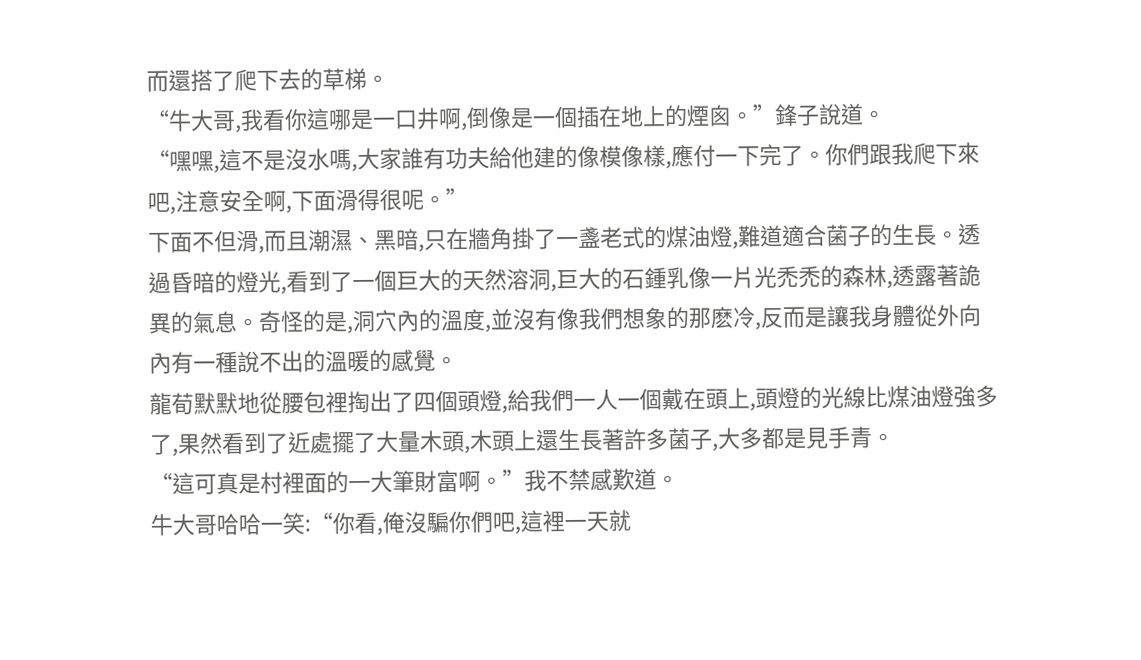而還搭了爬下去的草梯。
“牛大哥,我看你這哪是一口井啊,倒像是一個插在地上的煙囪。”鋒子說道。
“嘿嘿,這不是沒水嗎,大家誰有功夫給他建的像模像樣,應付一下完了。你們跟我爬下來吧,注意安全啊,下面滑得很呢。”
下面不但滑,而且潮濕、黑暗,只在牆角掛了一盞老式的煤油燈,難道適合菌子的生長。透過昏暗的燈光,看到了一個巨大的天然溶洞,巨大的石鍾乳像一片光禿禿的森林,透露著詭異的氣息。奇怪的是,洞穴內的溫度,並沒有像我們想象的那麽冷,反而是讓我身體從外向內有一種說不出的溫暖的感覺。
龍荀默默地從腰包裡掏出了四個頭燈,給我們一人一個戴在頭上,頭燈的光線比煤油燈強多了,果然看到了近處擺了大量木頭,木頭上還生長著許多菌子,大多都是見手青。
“這可真是村裡面的一大筆財富啊。”我不禁感歎道。
牛大哥哈哈一笑:“你看,俺沒騙你們吧,這裡一天就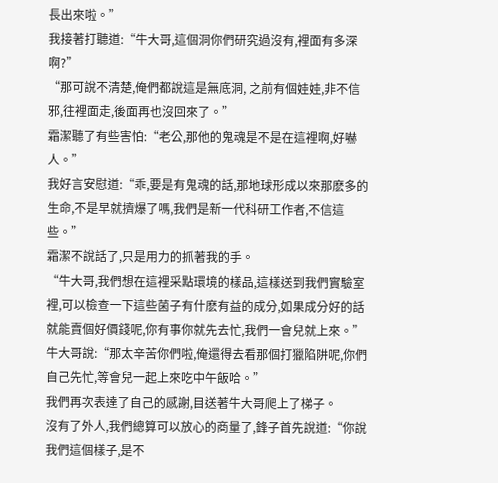長出來啦。”
我接著打聽道:“牛大哥,這個洞你們研究過沒有,裡面有多深啊?”
“那可說不清楚,俺們都說這是無底洞, 之前有個娃娃,非不信邪,往裡面走,後面再也沒回來了。”
霜潔聽了有些害怕:“老公,那他的鬼魂是不是在這裡啊,好嚇人。”
我好言安慰道:“乖,要是有鬼魂的話,那地球形成以來那麽多的生命,不是早就擠爆了嗎,我們是新一代科研工作者,不信這些。”
霜潔不說話了,只是用力的抓著我的手。
“牛大哥,我們想在這裡采點環境的樣品,這樣送到我們實驗室裡,可以檢查一下這些菌子有什麽有益的成分,如果成分好的話就能賣個好價錢呢,你有事你就先去忙,我們一會兒就上來。”
牛大哥說:“那太辛苦你們啦,俺還得去看那個打獵陷阱呢,你們自己先忙,等會兒一起上來吃中午飯哈。”
我們再次表達了自己的感謝,目送著牛大哥爬上了梯子。
沒有了外人,我們總算可以放心的商量了,鋒子首先說道:“你說我們這個樣子,是不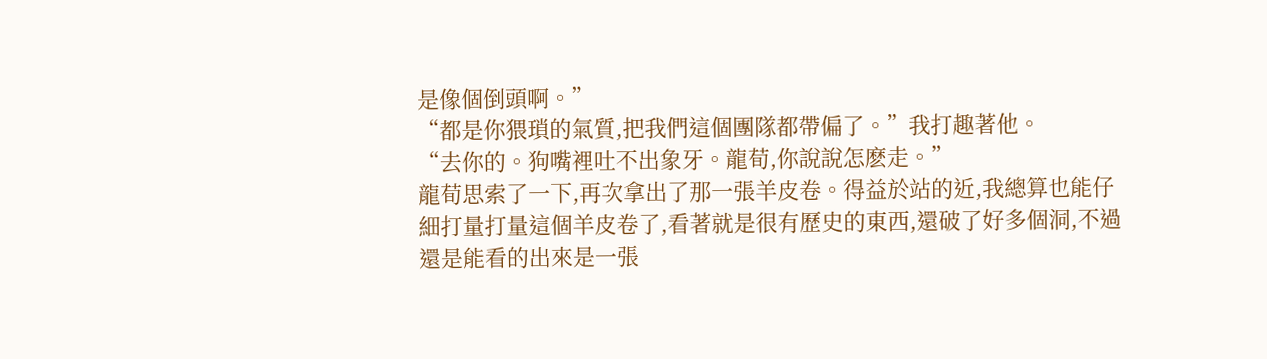是像個倒頭啊。”
“都是你猥瑣的氣質,把我們這個團隊都帶偏了。”我打趣著他。
“去你的。狗嘴裡吐不出象牙。龍荀,你說說怎麽走。”
龍荀思索了一下,再次拿出了那一張羊皮卷。得益於站的近,我總算也能仔細打量打量這個羊皮卷了,看著就是很有歷史的東西,還破了好多個洞,不過還是能看的出來是一張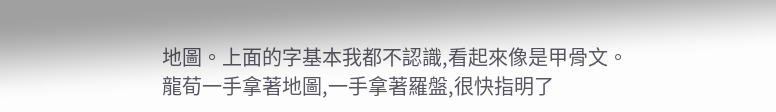地圖。上面的字基本我都不認識,看起來像是甲骨文。
龍荀一手拿著地圖,一手拿著羅盤,很快指明了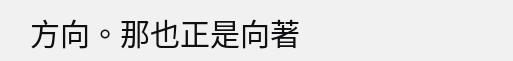方向。那也正是向著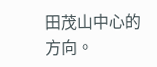田茂山中心的方向。